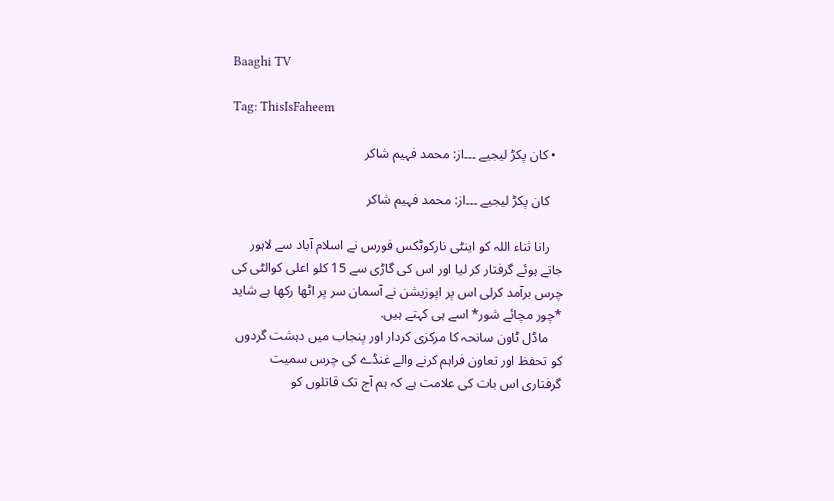Baaghi TV

Tag: ThisIsFaheem

  • کان پکڑ لیجیے ۔۔۔از: محمد فہیم شاکر

    کان پکڑ لیجیے ۔۔۔از: محمد فہیم شاکر

    رانا ثناء اللہ کو اینٹی نارکوٹکس فورس نے اسلام آباد سے لاہور جاتے ہوئے گرفتار کر لیا اور اس کی گاڑی سے 15 کلو اعلی کوالٹی کی چرس برآمد کرلی اس پر اپوزیشن نے آسمان سر پر اٹھا رکھا ہے شاید *چور مچائے شور* اسے ہی کہتے ہیں.
    ماڈل ٹاون سانحہ کا مرکزی کردار اور پنجاب میں دہشت گردوں کو تحفظ اور تعاون فراہم کرنے والے غنڈے کی چرس سمیت گرفتاری اس بات کی علامت ہے کہ ہم آج تک قاتلوں کو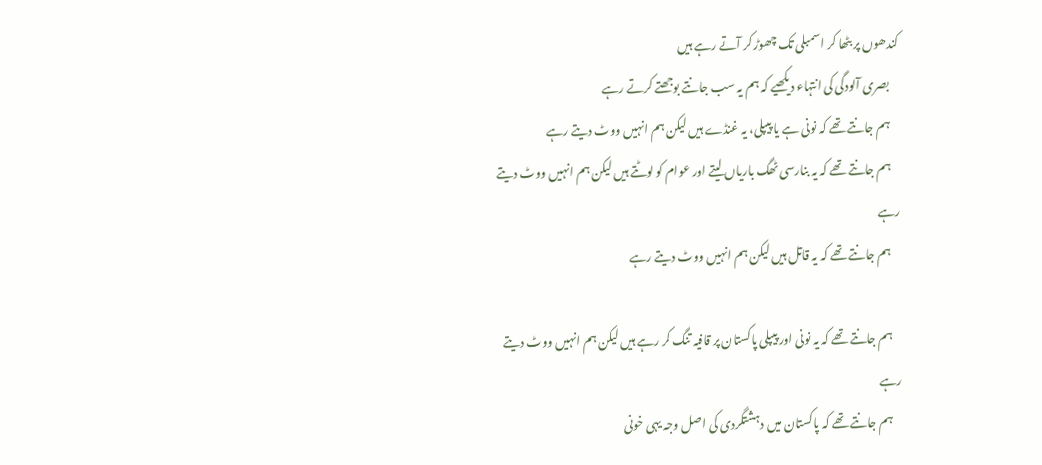کندھوں پر بٹھا کر اسمبلی تک چھوڑ کر آتے رہے ہیں
    بصری آلودگی کی انتہاء دیکھیے کہ ہم یہ سب جانتے بوجھتے کرتے رہے
    ہم جانتے تھے کہ نونی ہے یا پیپلی، یہ غنڈے ہیں لیکن ہم انہیں ووٹ دیتے رہے
    ہم جانتے تھے کہ یہ بنارسی ٹھگ باریاں لیتے اور عوام کو لوٹتے ہیں لیکن ہم انہیں ووٹ دیتے رہے
    ہم جانتے تھے کہ یہ قاتل ہیں لیکن ہم انہیں ووٹ دیتے رہے

    ہم جانتے تھے کہ یہ نونی اور پیپلی پاکستان پر قافیہ تنگ کر رہے ہیں لیکن ہم انہیں ووٹ دیتے رہے
    ہم جانتے تھے کہ پاکستان میں دہشتگردی کی اصل وجہ یہی خونی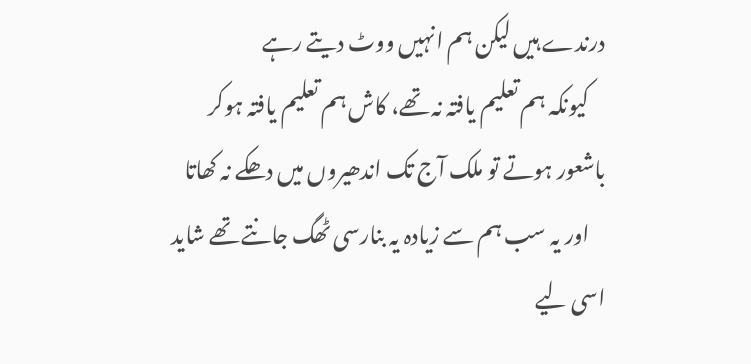درندے ہیں لیکن ہم انہیں ووٹ دیتے رہے
    کیونکہ ہم تعلیم یافتہ نہ تھے، کاش ہم تعلیم یافتہ ہوکر باشعور ہوتے تو ملک آج تک اندھیروں میں دھکے نہ کھاتا
    اور یہ سب ہم سے زیادہ یہ بنارسی ٹھگ جانتے تھے شاید اسی لیے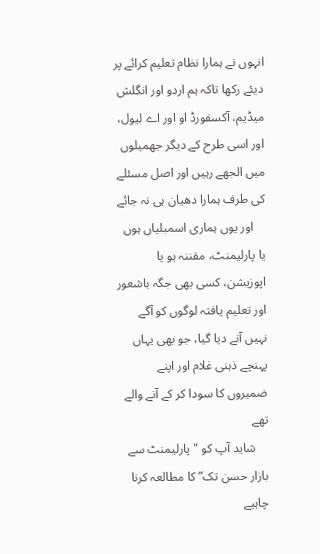انہوں نے ہمارا نظام تعلیم کرائے پر دیئے رکھا تاکہ ہم اردو اور انگلش میڈیم، آکسفورڈ او اور اے لیول، اور اسی طرح کے دیگر جھمیلوں میں الجھے رہیں اور اصل مسئلے کی طرف ہمارا دھیان ہی نہ جائے
    اور یوں ہماری اسمبلیاں ہوں یا پارلیمنٹ، مقننہ ہو یا اپوزیشن، کسی بھی جگہ باشعور اور تعلیم یافتہ لوگوں کو آگے نہیں آنے دیا گیا، جو بھی یہاں پہنچے ذہنی غلام اور اپنے ضمیروں کا سودا کر کے آنے والے تھے
    شاید آپ کو "پارلیمنٹ سے بازار حسن تک” کا مطالعہ کرنا چاہیے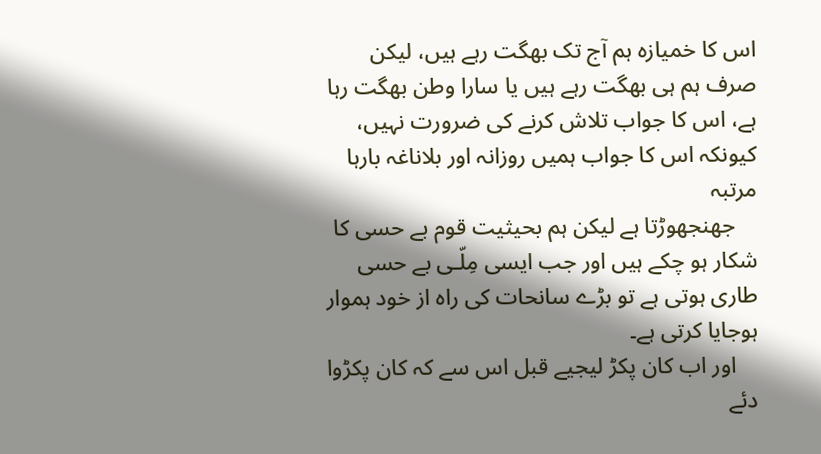اس کا خمیازہ ہم آج تک بھگت رہے ہیں، لیکن صرف ہم ہی بھگت رہے ہیں یا سارا وطن بھگت رہا ہے، اس کا جواب تلاش کرنے کی ضرورت نہیں، کیونکہ اس کا جواب ہمیں روزانہ اور بلاناغہ بارہا مرتبہ
    جھنجھوڑتا ہے لیکن ہم بحیثیت قوم بے حسی کا شکار ہو چکے ہیں اور جب ایسی مِلّـی بے حسی طاری ہوتی ہے تو بڑے سانحات کی راہ از خود ہموار ہوجایا کرتی ہے۔
    اور اب کان پکڑ لیجیے قبل اس سے کہ کان پکڑوا دئے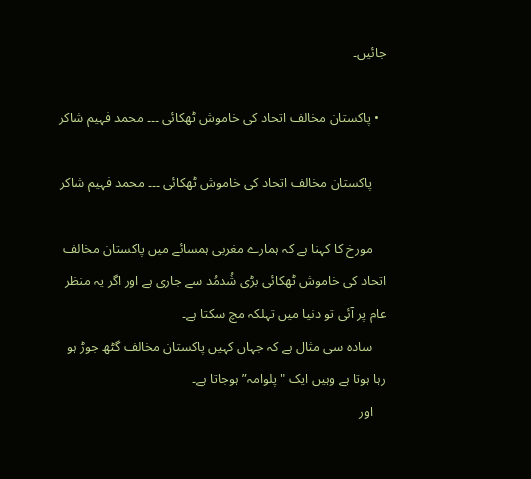جائیں۔

  • پاکستان مخالف اتحاد کی خاموش ٹھکائی ۔۔۔ محمد فہیم شاکر

    پاکستان مخالف اتحاد کی خاموش ٹھکائی ۔۔۔ محمد فہیم شاکر

    مورخ کا کہنا ہے کہ ہمارے مغربی ہمسائے میں پاکستان مخالف اتحاد کی خاموش ٹھکائی بڑی شُدمُد سے جاری ہے اور اگر یہ منظر عام پر آئی تو دنیا میں تہلکہ مچ سکتا ہے۔
    سادہ سی مثال ہے کہ جہاں کہیں پاکستان مخالف گٹھ جوڑ ہو رہا ہوتا ہے وہیں ایک "پلوامہ” ہوجاتا ہے۔
    اور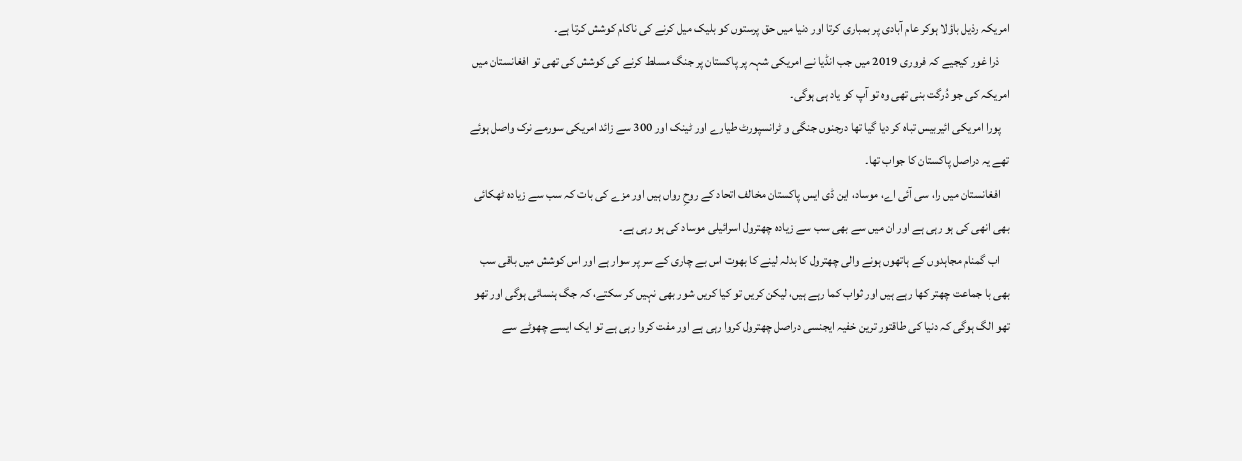امریکہ رذیل باؤلا ہوکر عام آبادی پر بمباری کرتا اور دنیا میں حق پرستوں کو بلیک میل کرنے کی ناکام کوشش کرتا ہے۔
    ذرا غور کیجیے کہ فروری 2019 میں جب انڈیا نے امریکی شہہ پر پاکستان پر جنگ مسلط کرنے کی کوشش کی تھی تو افغانستان میں امریکہ کی جو دُرگت بنی تھی وہ تو آپ کو یاد ہی ہوگی۔
    پورا امریکی ائیربیس تباہ کر دیا گیا تھا درجنوں جنگی و ٹرانسپورٹ طیارے اور ٹینک اور 300 سے زائد امریکی سورمے نرک واصل ہوئے تھے یہ دراصل پاکستان کا جواب تھا۔
    افغانستان میں را، سی آئی اے، موساد، این ڈی ایس پاکستان مخالف اتحاد کے روحِ رواں ہیں اور مزے کی بات کہ سب سے زیادہ ٹھکائی بھی انھی کی ہو رہی ہے اور ان میں سے بھی سب سے زیادہ چھترول اسرائیلی موساد کی ہو رہی ہے۔
    اب گمنام مجاہدوں کے ہاتھوں ہونے والی چھترول کا بدلہ لینے کا بھوت اس بے چاری کے سر پر سوار ہے اور اس کوشش میں باقی سب بھی با جماعت چھتر کھا رہے ہیں اور ثواب کما رہے ہیں، لیکن کریں تو کیا کریں شور بھی نہیں کر سکتے، کہ جگ ہنسائی ہوگی اور تھو تھو الگ ہوگی کہ دنیا کی طاقتور ترین خفیہ ایجنسی دراصل چھترول کروا رہی ہے اور مفت کروا رہی ہے تو ایک ایسے چھوٹے سے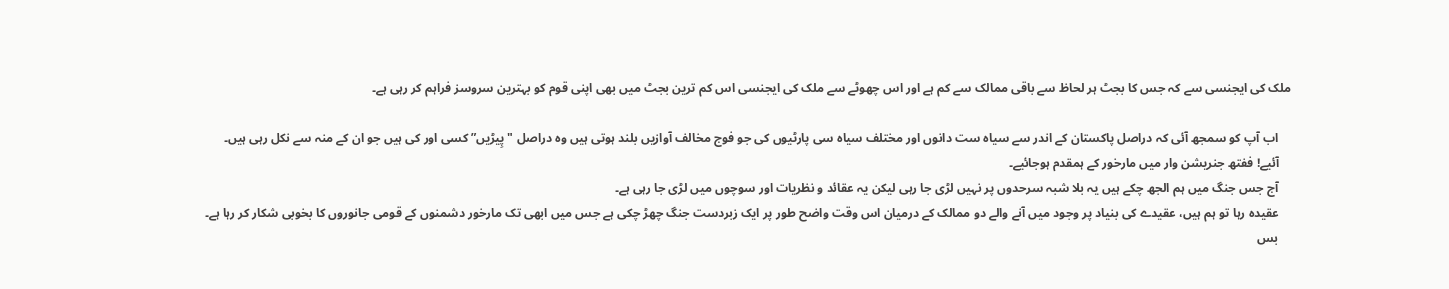ملک کی ایجنسی سے کہ جس کا بجٹ ہر لحاظ سے باقی ممالک سے کم ہے اور اس چھوٹے سے ملک کی ایجنسی اس کم ترین بجٹ میں بھی اپنی قوم کو بہترین سروسز فراہم کر رہی ہے۔

    اب آپ کو سمجھ آئی کہ دراصل پاکستان کے اندر سے سیاہ ست دانوں اور مختلف سیاہ سی پارٹیوں کی جو فوج مخالف آوازیں بلند ہوتی ہیں وہ دراصل "پِیڑیں” کسی اور کی ہیں جو ان کے منہ سے نکل رہی ہیں۔
    آئیے! ففتھ جنریشن وار میں مارخور کے ہمقدم ہوجائیے۔
    آج جس جنگ میں ہم الجھ چکے ہیں یہ بلا شبہ سرحدوں پر نہیں لڑی جا رہی لیکن یہ عقائد و نظریات اور سوچوں میں لڑی جا رہی ہے۔
    عقیدہ رہا تو ہم ہیں، عقیدے کی بنیاد پر وجود میں آنے والے دو ممالک کے درمیان اس وقت واضح طور پر ایک زبردست جنگ چھڑ چکی ہے جس میں ابھی تک مارخور دشمنوں کے قومی جانوروں کا بخوبی شکار کر رہا ہے۔
    بس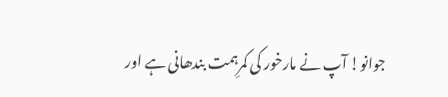جوانو! آپ نے مارخور کی کمرِہمت بندھانی ہے اور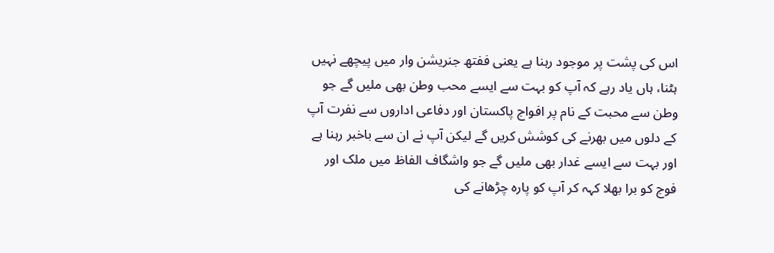اس کی پشت پر موجود رہنا ہے یعنی ففتھ جنریشن وار میں پیچھے نہیں ہٹنا، ہاں یاد رہے کہ آپ کو بہت سے ایسے محب وطن بھی ملیں گے جو وطن سے محبت کے نام پر افواج پاکستان اور دفاعی اداروں سے نفرت آپ کے دلوں میں بھرنے کی کوشش کریں گے لیکن آپ نے ان سے باخبر رہنا ہے اور بہت سے ایسے غدار بھی ملیں گے جو واشگاف الفاظ میں ملک اور فوج کو برا بھلا کہہ کر آپ کو پارہ چڑھانے کی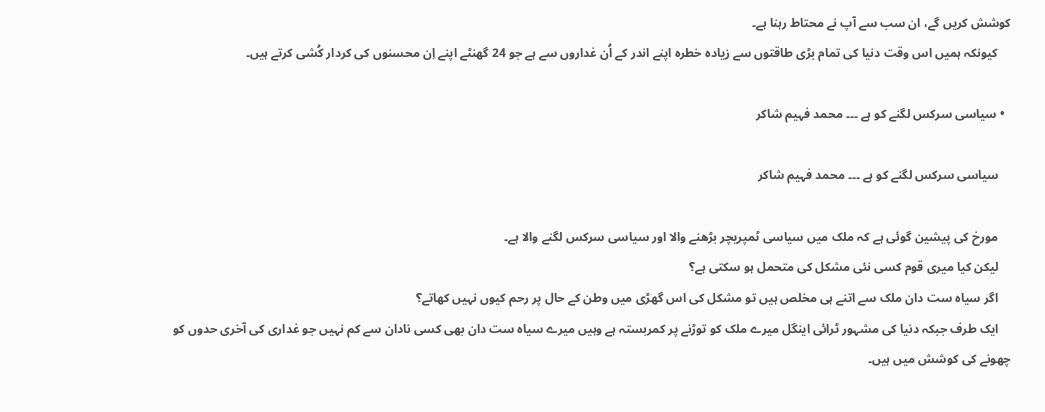کوشش کریں گے، ان سب سے آپ نے محتاط رہنا ہے۔
    کیونکہ ہمیں اس وقت دنیا کی تمام بڑی طاقتوں سے زیادہ خطرہ اپنے اندر کے اُن غداروں سے ہے جو 24 گھنٹے اپنے اِن محسنوں کی کردار کُشی کرتے ہیں۔

  • سیاسی سرکس لگنے کو ہے ۔۔۔ محمد فہیم شاکر

    سیاسی سرکس لگنے کو ہے ۔۔۔ محمد فہیم شاکر

    مورخ کی پیشین گوئی ہے کہ ملک میں سیاسی ٹمپریچر بڑھنے والا اور سیاسی سرکس لگنے والا ہے۔
    لیکن کیا میری قوم کسی نئی مشکل کی متحمل ہو سکتی ہے؟
    اگر سیاہ ست دان ملک سے اتنے ہی مخلص ہیں تو مشکل کی اس گھڑی میں وطن کے حال پر رحم کیوں نہیں کھاتے؟
    ایک طرف جبکہ دنیا کی مشہور ٹرائی اینگل میرے ملک کو توڑنے پر کمربستہ ہے وہیں میرے سیاہ ست دان بھی کسی نادان سے کم نہیں جو غداری کی آخری حدوں کو چھونے کی کوشش میں ہیں۔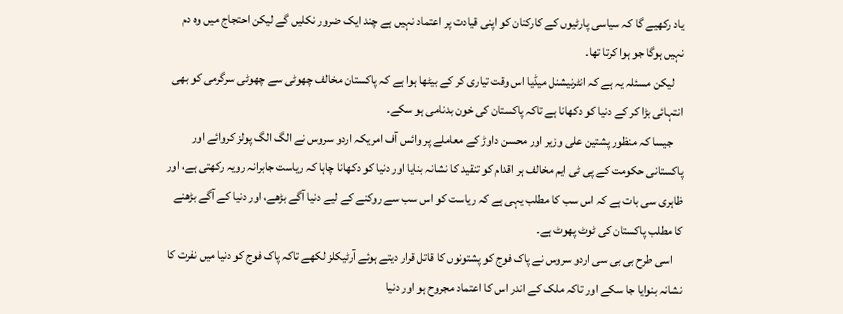یاد رکھیے گا کہ سیاسی پارٹیوں کے کارکنان کو اپنی قیادت پر اعتماد نہیں ہے چند ایک ضرور نکلیں گے لیکن احتجاج میں وہ دم نہیں ہوگا جو ہوا کرتا تھا۔
    لیکن مسئلہ یہ ہے کہ انٹرنیشنل میڈیا اس وقت تیاری کر کے بیٹھا ہوا ہے کہ پاکستان مخالف چھوٹی سے چھوٹی سرگرمی کو بھی انتہائی بڑا کر کے دنیا کو دکھانا ہے تاکہ پاکستان کی خون بدنامی ہو سکے۔
    جیسا کہ منظور پشتین علی وزیر اور محسن داوڑ کے معاملے پر وائس آف امریکہ اردو سروس نے الگ الگ پولز کروائے اور پاکستانی حکومت کے پی ٹی ایم مخالف ہر اقدام کو تنقید کا نشانہ بنایا اور دنیا کو دکھانا چاہا کہ ریاست جابرانہ رویہ رکھتی ہے، اور ظاہری سی بات ہے کہ اس سب کا مطلب یہی ہے کہ ریاست کو اس سب سے روکنے کے لیے دنیا آگے بڑھے، اور دنیا کے آگے بڑھنے کا مطلب پاکستان کی ٹوٹ پھوٹ ہے۔
    اسی طرح بی بی سی اردو سروس نے پاک فوج کو پشتونوں کا قاتل قرار دیتے ہوئے آرٹیکلز لکھے تاکہ پاک فوج کو دنیا میں نفرت کا نشانہ بنوایا جا سکے اور تاکہ ملک کے اندر اس کا اعتماد مجروح ہو اور دنیا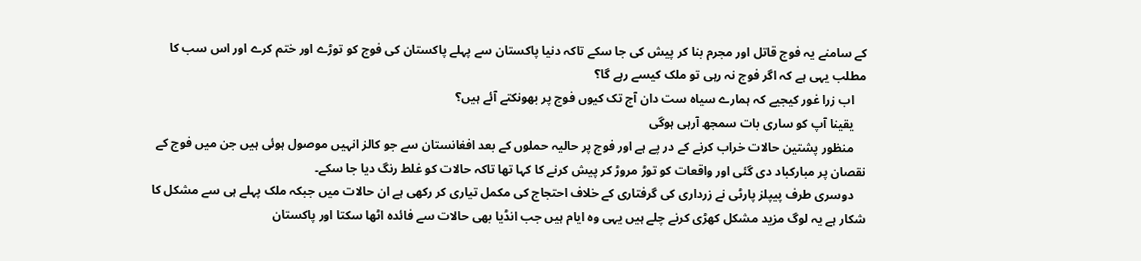کے سامنے یہ فوج قاتل اور مجرم بنا کر پیش کی جا سکے تاکہ دنیا پاکستان سے پہلے پاکستان کی فوج کو توڑے اور ختم کرے اور اس سب کا مطلب یہی ہے کہ اگر فوج نہ رہی تو ملک کیسے رہے گا؟
    اب زرا غور کیجیے کہ ہمارے سیاہ ست دان آج تک کیوں فوج پر بھونکتے آئے ہیں؟
    یقینا آپ کو ساری بات سمجھ آرہی ہوگی
    منظور پشتین حالات خراب کرنے کے در پے ہے اور فوج پر حالیہ حملوں کے بعد افغانستان سے جو کالز انہیں موصول ہوئی ہیں جن میں فوج کے نقصان پر مبارکباد دی گئی اور واقعات کو توڑ مروڑ کر پیش کرنے کا کہا تھا تاکہ حالات کو غلط رنگ دیا جا سکے۔
    دوسری طرف پیپلز پارٹی نے زرداری کی گرفتاری کے خلاف احتجاج کی مکمل تیاری کر رکھی ہے ان حالات میں جبکہ ملک پہلے ہی سے مشکل کا شکار ہے یہ لوگ مزید مشکل کھڑی کرنے چلے ہیں یہی وہ ایام ہیں جب انڈیا بھی حالات سے فائدہ اٹھا سکتا اور پاکستان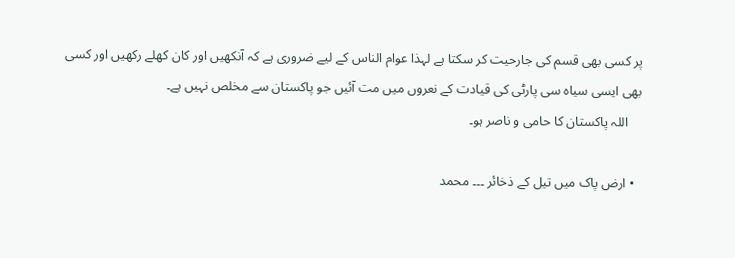پر کسی بھی قسم کی جارحیت کر سکتا ہے لہذا عوام الناس کے لیے ضروری ہے کہ آنکھیں اور کان کھلے رکھیں اور کسی بھی ایسی سیاہ سی پارٹی کی قیادت کے نعروں میں مت آئیں جو پاکستان سے مخلص نہیں ہے۔
    اللہ پاکستان کا حامی و ناصر ہو۔

  • ارض پاک میں تیل کے ذخائر ۔۔۔ محمد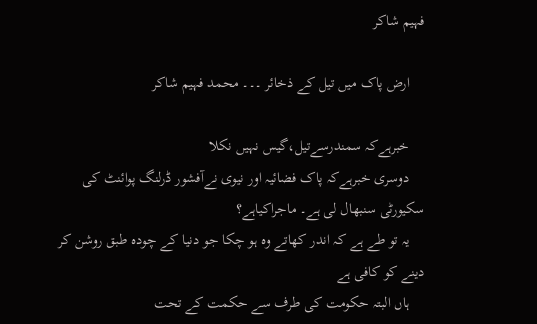فہیم شاکر

    ارض پاک میں تیل کے ذخائر ۔۔۔ محمد فہیم شاکر

    خبرہےکہ سمندرسےتیل،گیس نہیں نکلا
    دوسری خبرہےکہ پاک فضائیہ اور نیوی نےآفشور ڈرلنگ پوائنٹ کی سکیورٹی سنبھال لی ہے۔ ماجراکیاہے؟
    یہ تو طے ہے کہ اندر کھاتے وہ ہو چکا جو دنیا کے چودہ طبق روشن کر دینے کو کافی ہے
    ہاں البتہ حکومت کی طرف سے حکمت کے تحت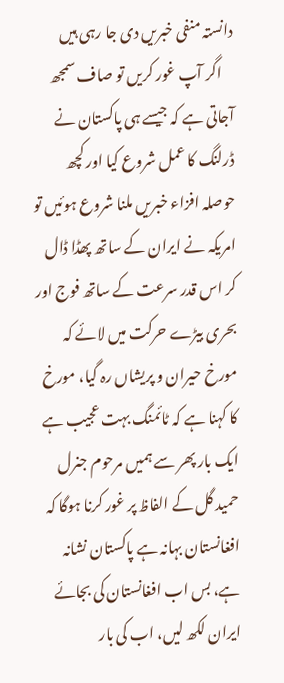دانستہ منفی خبریں دی جا رہی ہیں
    اگر آپ غور کریں تو صاف سمجھ آجاتی ہے کہ جیسے ہی پاکستان نے ڈرلنگ کا عمل شروع کیا اور کچھ حوصلہ افزاء خبریں ملنا شروع ہوئیں تو امریکہ نے ایران کے ساتھ پھڈا ڈال کر اس قدر سرعت کے ساتھ فوج اور بحری بیڑے حرکت میں لائے کہ مورخ حیران و پریشاں رہ گیا، مورخ کا کہنا ہے کہ ٹائمنگ بہت عجیب ہے ایک بار پھر سے ہمیں مرحوم جنرل حمید گل کے الفاظ پر غور کرنا ہوگا کہ افغانستان بہانہ ہے پاکستان نشانہ ہے، بس اب افغانستان کی بجائے ایران لکھ لیں، اب کی بار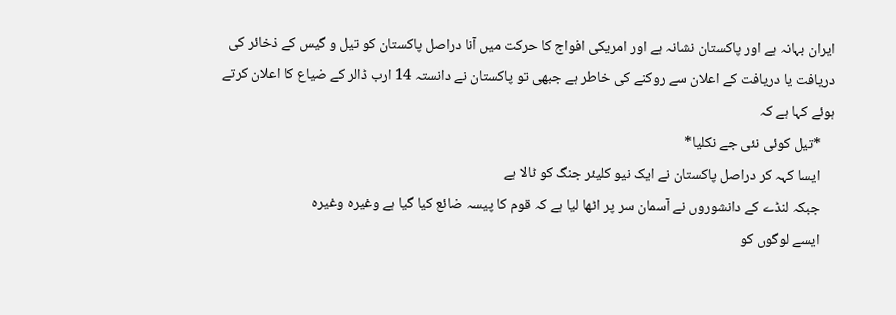ایران بہانہ ہے اور پاکستان نشانہ ہے اور امریکی افواج کا حرکت میں آنا دراصل پاکستان کو تیل و گیس کے ذخائر کی دریافت یا دریافت کے اعلان سے روکنے کی خاطر ہے جبھی تو پاکستان نے دانستہ 14 ارب ڈالر کے ضیاع کا اعلان کرتے ہوئے کہا ہے کہ
    *تیل کوئی نئی جے نکلیا*
    ایسا کہہ کر دراصل پاکستان نے ایک نیو کلیئر جنگ کو ٹالا ہے
    جبکہ لنڈے کے دانشوروں نے آسمان سر پر اٹھا لیا ہے کہ قوم کا پیسہ ضائع کیا گیا ہے وغیرہ وغیرہ
    ایسے لوگوں کو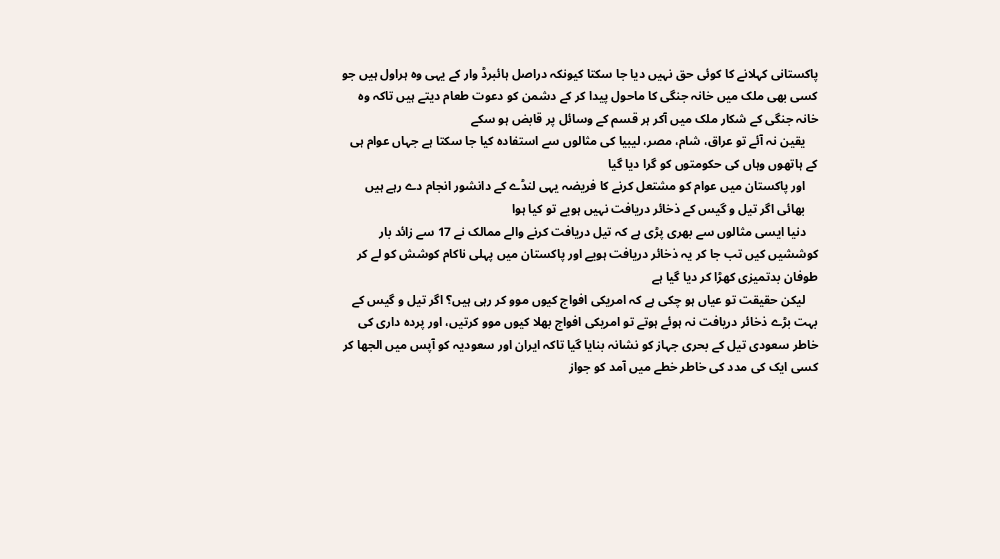پاکستانی کہلانے کا کوئی حق نہیں دیا جا سکتا کیونکہ دراصل ہائبرڈ وار کے یہی وہ ہراول ہیں جو کسی بھی ملک میں خانہ جنگی کا ماحول پیدا کر کے دشمن کو دعوت طعام دیتے ہیں تاکہ وہ خانہ جنگی کے شکار ملک میں آکر ہر قسم کے وسائل پر قابض ہو سکے
    یقین نہ آئے تو عراق، شام، مصر، لیبیا کی مثالوں سے استفادہ کیا جا سکتا ہے جہاں عوام ہی کے ہاتھوں وہاں کی حکومتوں کو گرا دیا گیا
    اور پاکستان میں عوام کو مشتعل کرنے کا فریضہ یہی لنڈے کے دانشور انجام دے رہے ہیں
    بھائی اگر تیل و گیس کے ذخائر دریافت نہیں ہویے تو کیا ہوا
    دنیا ایسی مثالوں سے بھری پڑی ہے کہ تیل دریافت کرنے والے ممالک نے 17 سے زائد بار کوششیں کیں تب جا کر یہ ذخائر دریافت ہویے اور پاکستان میں پہلی ناکام کوشش کو لے کر طوفان بدتمیزی کھڑا کر دیا گیا ہے
    لیکن حقیقت تو عیاں ہو چکی ہے کہ امریکی افواج کیوں موو کر رہی ہیں؟ اگر تیل و گیس کے بہت بڑے ذخائر دریافت نہ ہوئے ہوتے تو امریکی افواج بھلا کیوں موو کرتیں، اور پردہ داری کی خاطر سعودی تیل کے بحری جہاز کو نشانہ بنایا گیا تاکہ ایران اور سعودیہ کو آپس میں الجھا کر کسی ایک کی مدد کی خاطر خطے میں آمد کو جواز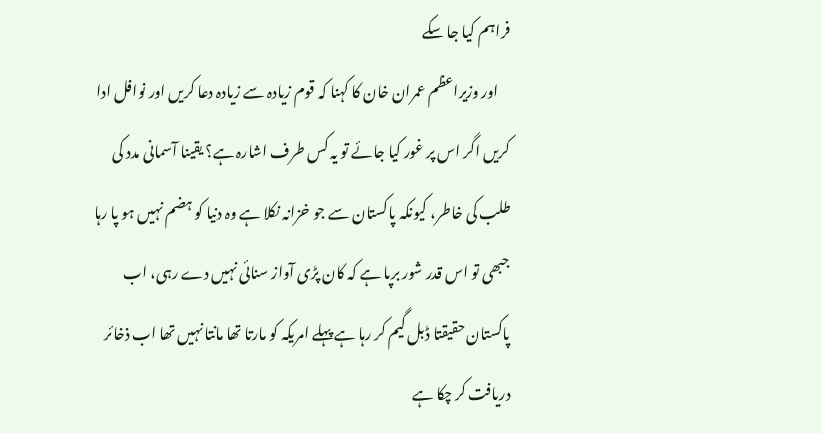فراہم کیا جا سکے
    اور وزیراعظم عمران خان کا کہنا کہ قوم زیادہ سے زیادہ دعا کریں اور نوافل ادا کریں اگر اس پر غور کیا جائے تو یہ کس طرف اشارہ ہے؟ یقینا آسمانی مدد کی طلب کی خاطر، کیونکہ پاکستان سے جو خزانہ نکلا ہے وہ دنیا کو ہضم نہیں ہو پا رہا جبھی تو اس قدر شور برپا ہے کہ کان پڑی آواز سنائی نہیں دے رہی، اب پاکستان حقیقتا ڈبل گیم کر رہا ہے پہلے امریکہ کو مارتا تھا مانتا نہیں تھا اب ذخائر دریافت کر چکا ہے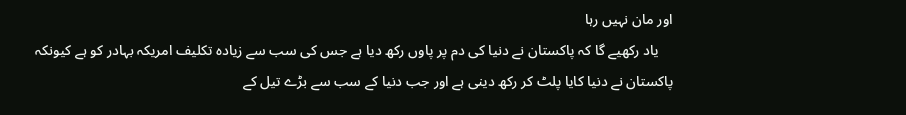اور مان نہیں رہا
    یاد رکھیے گا کہ پاکستان نے دنیا کی دم پر پاوں رکھ دیا ہے جس کی سب سے زیادہ تکلیف امریکہ بہادر کو ہے کیونکہ پاکستان نے دنیا کایا پلٹ کر رکھ دینی ہے اور جب دنیا کے سب سے بڑے تیل کے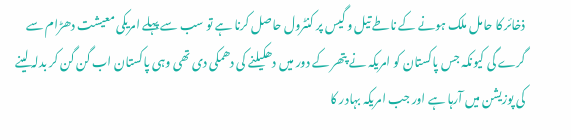ذخائر کا حامل ملک ہونے کے ناطے تیل و گیس پر کنٹرول حاصل کرنا ہے تو سب سے پہلے امریکی معیشت دھڑام سے گرے گی کیونکہ جس پاکستان کو امریکہ نے پتھر کے دور میں دھکیلنے کی دھمکی دی تھی وہی پاکستان اب گن گن کر بدلہ لینے کی پوزیشن میں آرہا ہے اور جب امریکہ بہادر کا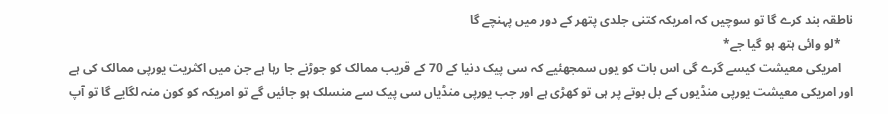ناطقہ بند کرے گا تو سوچیں کہ امریکہ کتنی جلدی پتھر کے دور میں پہنچے گا
    *لو وائی ہتھ ہو گیا جے*
    امریکی معیشت کیسے گرے گی اس بات کو یوں سمجھئیے کہ سی پیک دنیا کے 70 کے قریب ممالک کو جوڑنے جا رہا ہے جن میں اکثریت یورپی ممالک کی ہے اور امریکی معیشت یورپی منڈیوں کے بل بوتے پر ہی تو کھڑی ہے اور جب یورپی منڈیاں سی پیک سے منسلک ہو جائیں گے تو امریکہ کو کون منہ لگایے گا تو آپ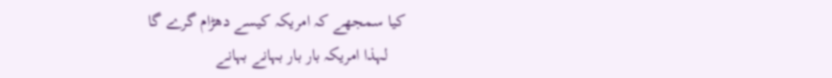کیا سمجھے کہ امریکہ کیسے دھڑام گرے گا
    لہذا امریکہ بار بار بہانے بہانے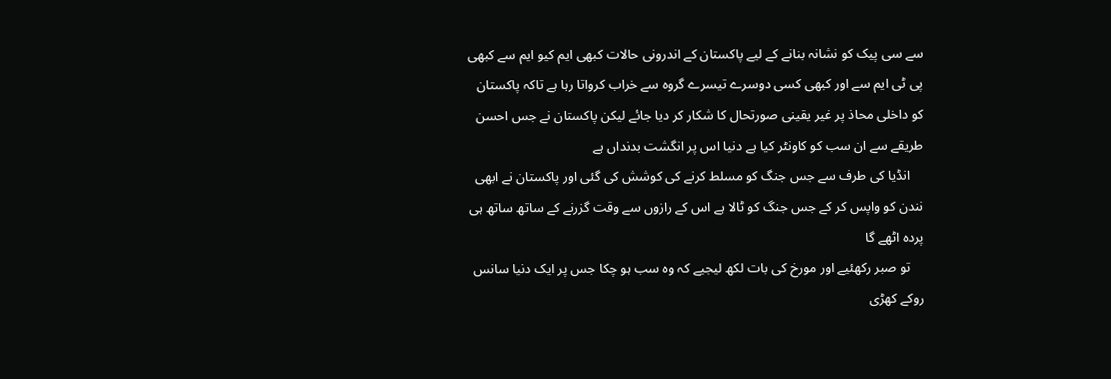سے سی پیک کو نشانہ بنانے کے لیے پاکستان کے اندرونی حالات کبھی ایم کیو ایم سے کبھی پی ٹی ایم سے اور کبھی کسی دوسرے تیسرے گروہ سے خراب کرواتا رہا ہے تاکہ پاکستان کو داخلی محاذ پر غیر یقینی صورتحال کا شکار کر دیا جائے لیکن پاکستان نے جس احسن طریقے سے ان سب کو کاونٹر کیا ہے دنیا اس پر انگشت بدنداں ہے
    انڈیا کی طرف سے جس جنگ کو مسلط کرنے کی کوشش کی گئی اور پاکستان نے ابھی نندن کو واپس کر کے جس جنگ کو ٹالا ہے اس کے رازوں سے وقت گزرنے کے ساتھ ساتھ ہی پردہ اٹھے گا
    تو صبر رکھئیے اور مورخ کی بات لکھ لیجیے کہ وہ سب ہو چکا جس پر ایک دنیا سانس روکے کھڑی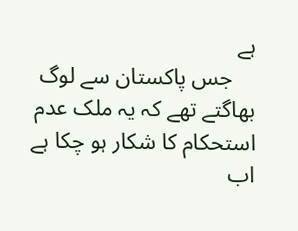ہے
    جس پاکستان سے لوگ بھاگتے تھے کہ یہ ملک عدم استحکام کا شکار ہو چکا ہے اب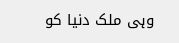وہی ملک دنیا کو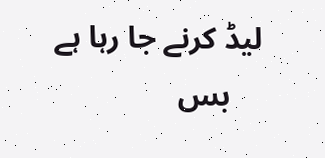لیڈ کرنے جا رہا ہے
    بس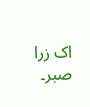اک زرا صبر۔